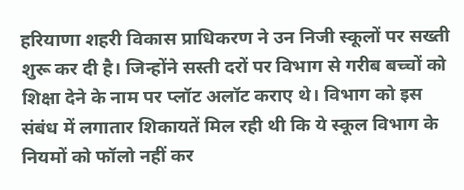हरियाणा शहरी विकास प्राधिकरण ने उन निजी स्कूलों पर सख्ती शुरू कर दी है। जिन्होंने सस्ती दरों पर विभाग से गरीब बच्चों को शिक्षा देने के नाम पर प्लॉट अलॉट कराए थे। विभाग को इस संबंध में लगातार शिकायतें मिल रही थी कि ये स्कूल विभाग के नियमों को फॉलो नहीं कर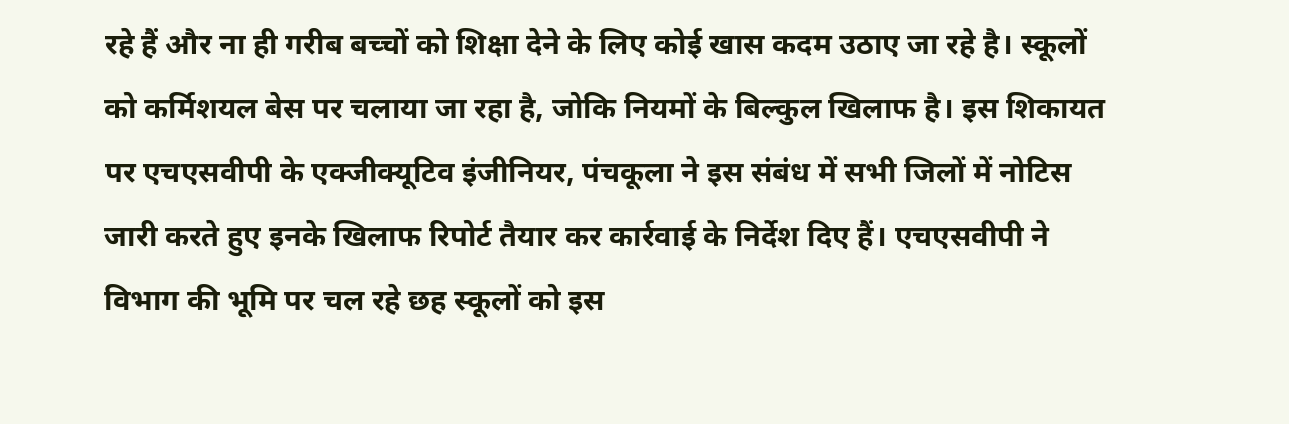रहे हैं और ना ही गरीब बच्चों को शिक्षा देने के लिए कोई खास कदम उठाए जा रहे है। स्कूलों को कर्मिशयल बेस पर चलाया जा रहा है, जोकि नियमों के बिल्कुल खिलाफ है। इस शिकायत पर एचएसवीपी के एक्जीक्यूटिव इंजीनियर, पंचकूला ने इस संबंध में सभी जिलों में नोटिस जारी करते हुए इनके खिलाफ रिपोर्ट तैयार कर कार्रवाई के निर्देश दिए हैं। एचएसवीपी ने विभाग की भूमि पर चल रहे छह स्कूलों को इस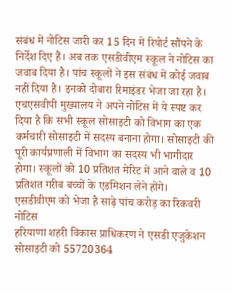संबंध में नोटिस जारी कर 15 दिन में रिपोर्ट सौंपने के निर्देश दिए हैं। अब तक एसडीवीएम स्कूल ने नोटिस का जवाब दिया है। पांच स्कूलों ने इस संबंध में कोई जवाब नहीं दिया है। इनको दोबारा रिमाइंडर भेजा जा रहा है। एचएसवीपी मुख्यालय ने अपने नोटिस में ये स्पष्ट कर दिया है कि सभी स्कूल सोसाइटी को विभाग का एक कर्मचारी सोसाइटी में सदस्य बनाना होगा। सोसाइटी की पूरी कार्यप्रणाली में विभाग का सदस्य भी भागीदार होगा। स्कूलों को 10 प्रतिशत मेरिट में आने वाले व 10 प्रतिशत गरीब बच्चों के एडमिशन लेने होंगे।
एसडीवीएम को भेजा है साढ़े पांच करोड़ का रिकवरी नोटिस
हरियाणा शहरी विकास प्राधिकरण ने एसडी एजुकेशन सोसाइटी को 55720364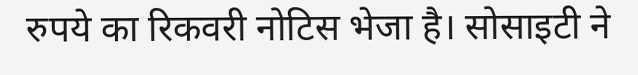रुपये का रिकवरी नोटिस भेजा है। सोसाइटी ने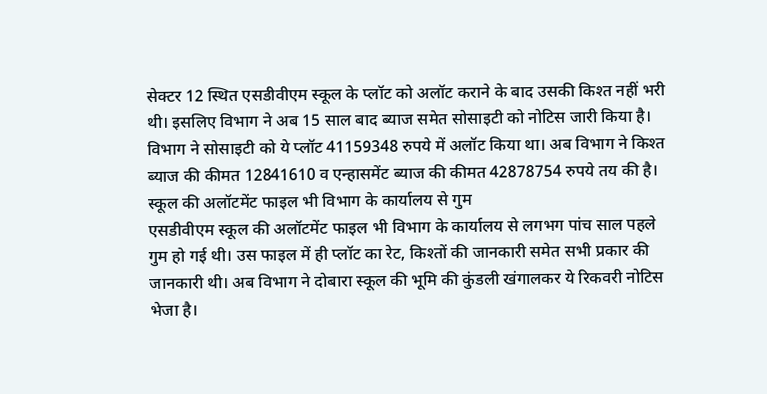सेक्टर 12 स्थित एसडीवीएम स्कूल के प्लॉट को अलॉट कराने के बाद उसकी किश्त नहीं भरी थी। इसलिए विभाग ने अब 15 साल बाद ब्याज समेत सोसाइटी को नोटिस जारी किया है। विभाग ने सोसाइटी को ये प्लॉट 41159348 रुपये में अलॉट किया था। अब विभाग ने किश्त ब्याज की कीमत 12841610 व एन्हासमेंट ब्याज की कीमत 42878754 रुपये तय की है।
स्कूल की अलॉटमेंट फाइल भी विभाग के कार्यालय से गुम
एसडीवीएम स्कूल की अलॉटमेंट फाइल भी विभाग के कार्यालय से लगभग पांच साल पहले गुम हो गई थी। उस फाइल में ही प्लॉट का रेट, किश्तों की जानकारी समेत सभी प्रकार की जानकारी थी। अब विभाग ने दोबारा स्कूल की भूमि की कुंडली खंगालकर ये रिकवरी नोटिस भेजा है।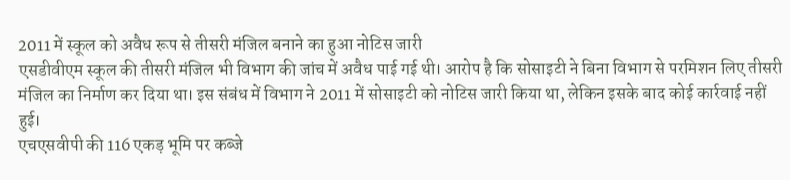2011 में स्कूल को अवैध रूप से तीसरी मंजिल बनाने का हुआ नोटिस जारी
एसडीवीएम स्कूल की तीसरी मंजिल भी विभाग की जांच में अवैध पाई गई थी। आरोप है कि सोसाइटी ने बिना विभाग से परमिशन लिए तीसरी मंजिल का निर्माण कर दिया था। इस संबंध में विभाग ने 2011 में सोसाइटी को नोटिस जारी किया था, लेकिन इसके बाद कोई कार्रवाई नहीं हुई।
एचएसवीपी की 116 एकड़ भूमि पर कब्जे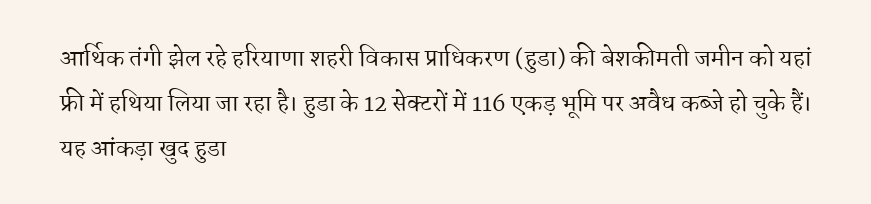आर्थिक तंगी झेल रहे हरियाणा शहरी विकास प्राधिकरण (हुडा) की बेशकीमती जमीन को यहां फ्री में हथिया लिया जा रहा है। हुडा के 12 सेक्टरों में 116 एकड़ भूमि पर अवैध कब्जे हो चुके हैं। यह आंकड़ा खुद हुडा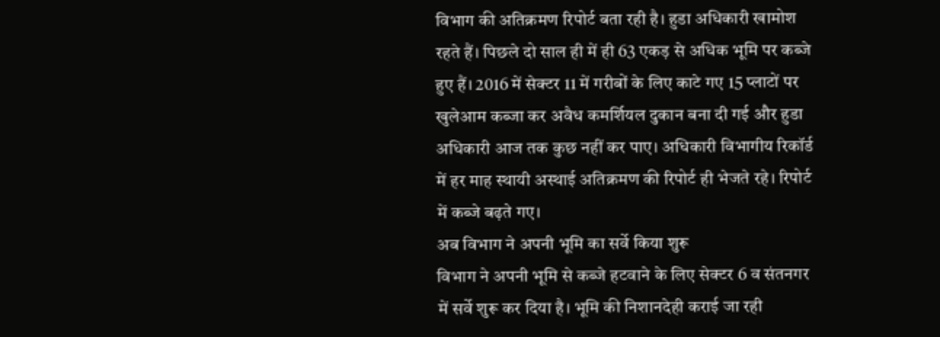विभाग की अतिक्रमण रिपोर्ट बता रही है। हुडा अधिकारी खामोश रहते हैं। पिछले दो साल ही में ही 63 एकड़ से अधिक भूमि पर कब्जे हुए हैं। 2016 में सेक्टर 11 में गरीबों के लिए काटे गए 15 प्लाटों पर खुलेआम कब्जा कर अवैध कमर्शियल दुकान बना दी गई और हुडा अधिकारी आज तक कुछ नहीं कर पाए। अधिकारी विभागीय रिकॉर्ड में हर माह स्थायी अस्थाई अतिक्रमण की रिपोर्ट ही भेजते रहे। रिपोर्ट में कब्जे बढ़ते गए।
अब विभाग ने अपनी भूमि का सर्वे किया शुरू
विभाग ने अपनी भूमि से कब्जे हटवाने के लिए सेक्टर 6 व संतनगर में सर्वे शुरू कर दिया है। भूमि की निशानदेही कराई जा रही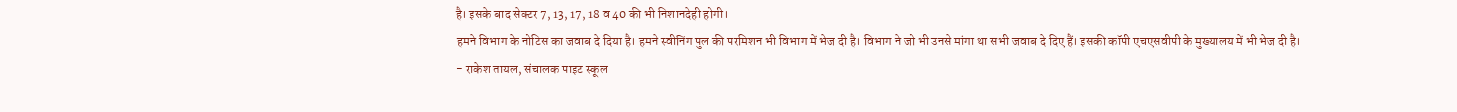है। इसके बाद सेक्टर 7, 13, 17, 18 व 40 की भी निशानदेही होगी।
हमने विभाग के नोटिस का जवाब दे दिया है। हमने स्वीनिंग पुल की परमिशन भी विभाग में भेज दी है। विभाग ने जो भी उनसे मांगा था सभी जवाब दे दिए हैं। इसकी कॉपी एचएसवीपी के मुख्यालय में भी भेज दी है।
- राकेश तायल, संचालक पाइट स्कूल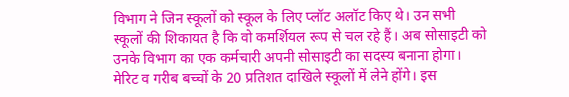विभाग ने जिन स्कूलों को स्कूल के लिए प्लॉट अलॉट किए थे। उन सभी स्कूलों की शिकायत है कि वो कमर्शियल रूप से चल रहे हैं। अब सोसाइटी को उनके विभाग का एक कर्मचारी अपनी सोसाइटी का सदस्य बनाना होगा। मेरिट व गरीब बच्चों के 20 प्रतिशत दाखिले स्कूलों में लेने होंगे। इस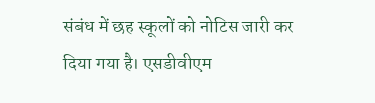संबंध में छह स्कूलों को नोटिस जारी कर दिया गया है। एसडीवीएम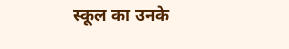स्कूल का उनके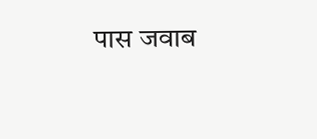पास जवाब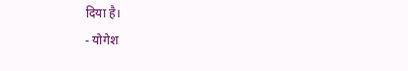दिया है।
- योगेश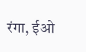रंगा, ईओ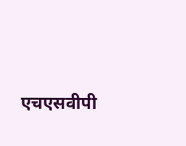एचएसवीपी